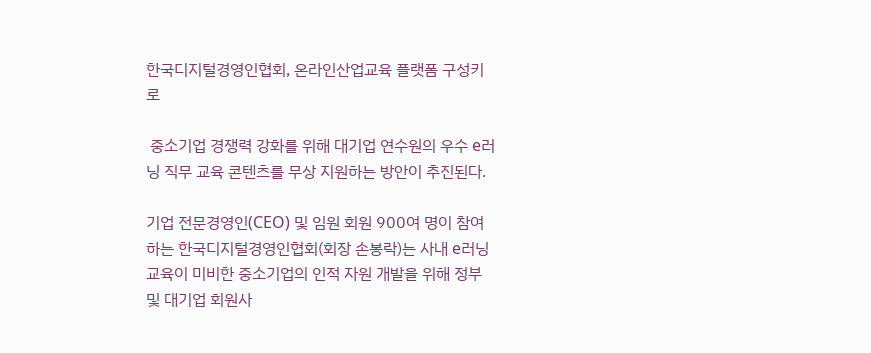한국디지털경영인협회, 온라인산업교육 플랫폼 구성키로

 중소기업 경쟁력 강화를 위해 대기업 연수원의 우수 e러닝 직무 교육 콘텐츠를 무상 지원하는 방안이 추진된다.

기업 전문경영인(CEO) 및 임원 회원 900여 명이 참여하는 한국디지털경영인협회(회장 손봉락)는 사내 e러닝 교육이 미비한 중소기업의 인적 자원 개발을 위해 정부 및 대기업 회원사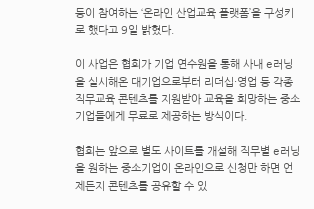등이 참여하는 ‘온라인 산업교육 플랫폼’을 구성키로 했다고 9일 밝혔다.

이 사업은 협회가 기업 연수원을 통해 사내 e러닝을 실시해온 대기업으로부터 리더십·영업 등 각종 직무교육 콘텐츠를 지원받아 교육을 희망하는 중소기업들에게 무료로 제공하는 방식이다.

협회는 앞으로 별도 사이트를 개설해 직무별 e러닝을 원하는 중소기업이 온라인으로 신청만 하면 언제든지 콘텐츠를 공유할 수 있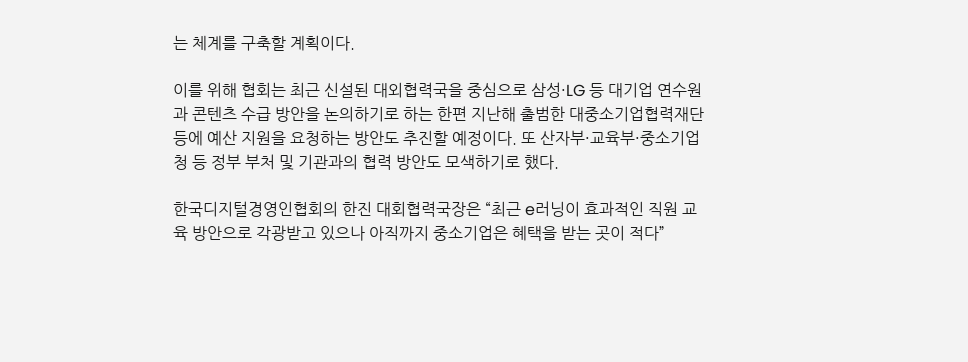는 체계를 구축할 계획이다.

이를 위해 협회는 최근 신설된 대외협력국을 중심으로 삼성·LG 등 대기업 연수원과 콘텐츠 수급 방안을 논의하기로 하는 한편 지난해 출범한 대중소기업협력재단 등에 예산 지원을 요청하는 방안도 추진할 예정이다. 또 산자부·교육부·중소기업청 등 정부 부처 및 기관과의 협력 방안도 모색하기로 했다.

한국디지털경영인협회의 한진 대회협력국장은 “최근 e러닝이 효과적인 직원 교육 방안으로 각광받고 있으나 아직까지 중소기업은 혜택을 받는 곳이 적다”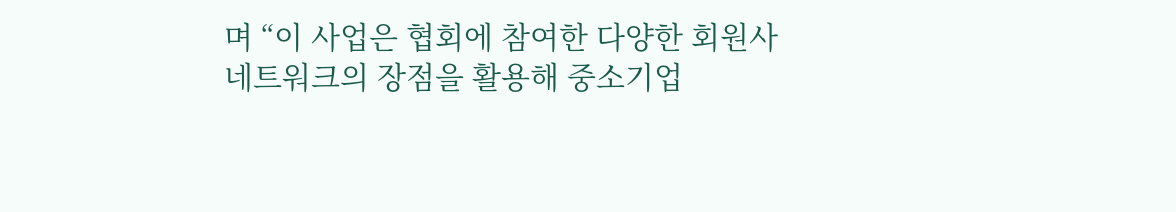며 “이 사업은 협회에 참여한 다양한 회원사 네트워크의 장점을 활용해 중소기업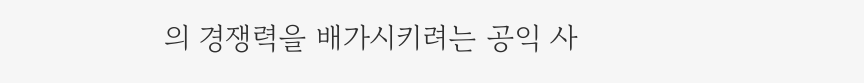의 경쟁력을 배가시키려는 공익 사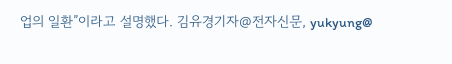업의 일환”이라고 설명했다. 김유경기자@전자신문, yukyung@